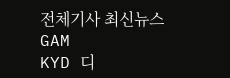전체기사 최신뉴스 GAM
KYD 디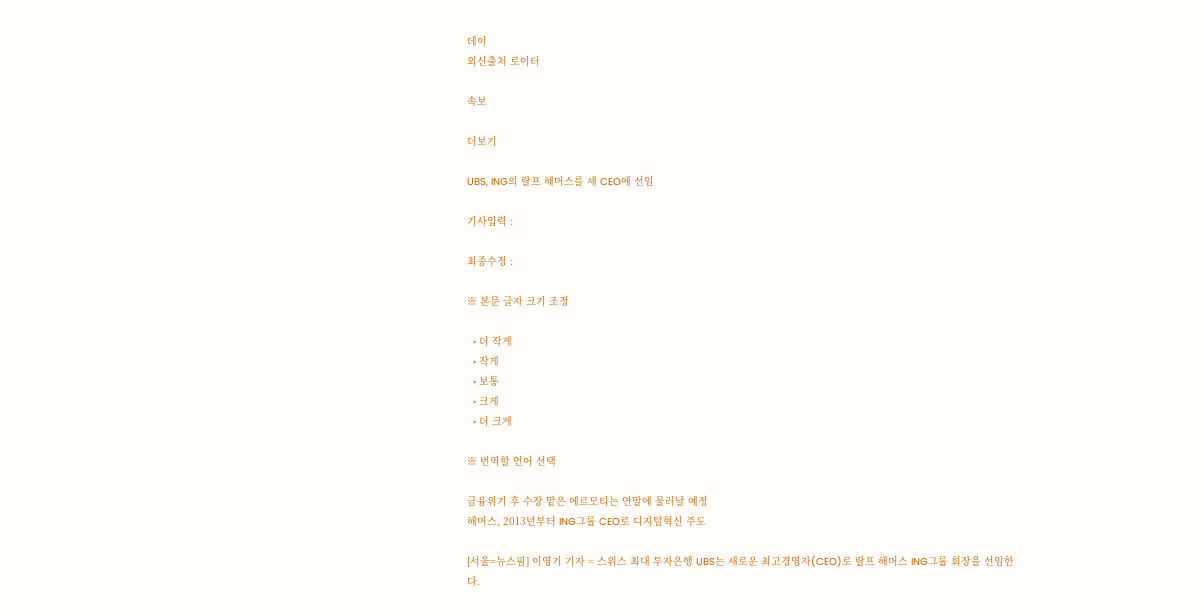데이
외신출처 로이터

속보

더보기

UBS, ING의 랄프 해머스를 새 CEO에 선임

기사입력 :

최종수정 :

※ 본문 글자 크기 조정

  • 더 작게
  • 작게
  • 보통
  • 크게
  • 더 크게

※ 번역할 언어 선택

금융위기 후 수장 맡은 에르모티는 연말에 물러날 예정
해머스, 2013년부터 ING그룹 CEO로 디지털혁신 주도

[서울=뉴스핌] 이영기 기자 = 스위스 최대 투자은행 UBS는 새로운 최고경영자(CEO)로 랄프 해머스 ING그룹 회장을 선임한다.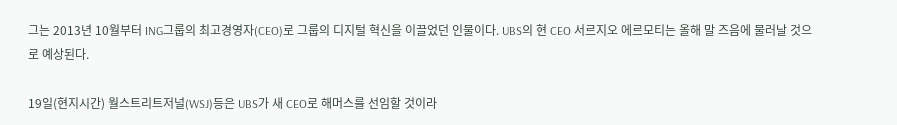그는 2013년 10월부터 ING그룹의 최고경영자(CEO)로 그룹의 디지털 혁신을 이끌었던 인물이다. UBS의 현 CEO 서르지오 에르모티는 올해 말 즈음에 물러날 것으로 예상된다.

19일(현지시간) 월스트리트저널(WSJ)등은 UBS가 새 CEO로 해머스를 선임할 것이라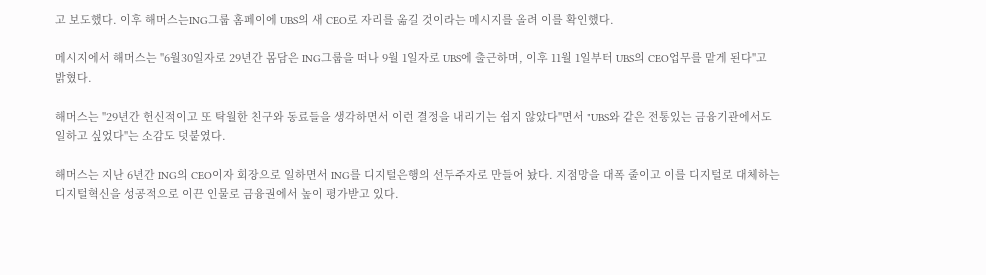고 보도했다. 이후 해머스는ING그룹 홈페이에 UBS의 새 CEO로 자리를 옮길 것이라는 메시지를 올려 이를 확인했다.

메시지에서 해머스는 "6월30일자로 29년간 몸담은 ING그룹을 떠나 9월 1일자로 UBS에 출근하며, 이후 11월 1일부터 UBS의 CEO업무를 맡게 된다"고 밝혔다.

해머스는 "29년간 헌신적이고 또 탁월한 친구와 동료들을 생각하면서 이런 결정을 내리기는 쉽지 않았다"면서 "UBS와 같은 전통있는 금융기관에서도 일하고 싶었다"는 소감도 덧붙였다.

해머스는 지난 6년간 ING의 CEO이자 회장으로 일하면서 ING를 디지털은행의 선두주자로 만들어 놨다. 지점망을 대폭 줄이고 이를 디지털로 대체하는 디지털혁신을 성공적으로 이끈 인물로 금융권에서 높이 평가받고 있다.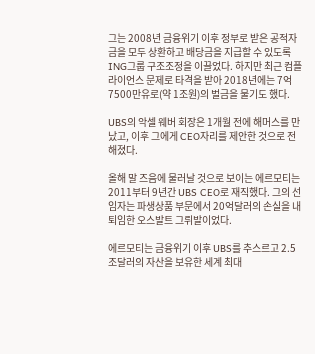그는 2008년 금융위기 이후 정부로 받은 공적자금을 모두 상환하고 배당금을 지급할 수 있도록 ING그룹 구조조정을 이끌었다. 하지만 최근 컴플라이언스 문제로 타격을 받아 2018년에는 7억7500만유로(약 1조원)의 벌금을 물기도 했다.

UBS의 악셀 웨버 회장은 1개월 전에 해머스를 만났고, 이후 그에게 CEO자리를 제안한 것으로 전해졌다.

올해 말 즈음에 물러날 것으로 보이는 에르모티는 2011부터 9년간 UBS CEO로 재직했다. 그의 선임자는 파생상품 부문에서 20억달러의 손실을 내 퇴임한 오스발트 그뤼발이었다.

에르모티는 금융위기 이후 UBS를 추스르고 2.5조달러의 자산을 보유한 세계 최대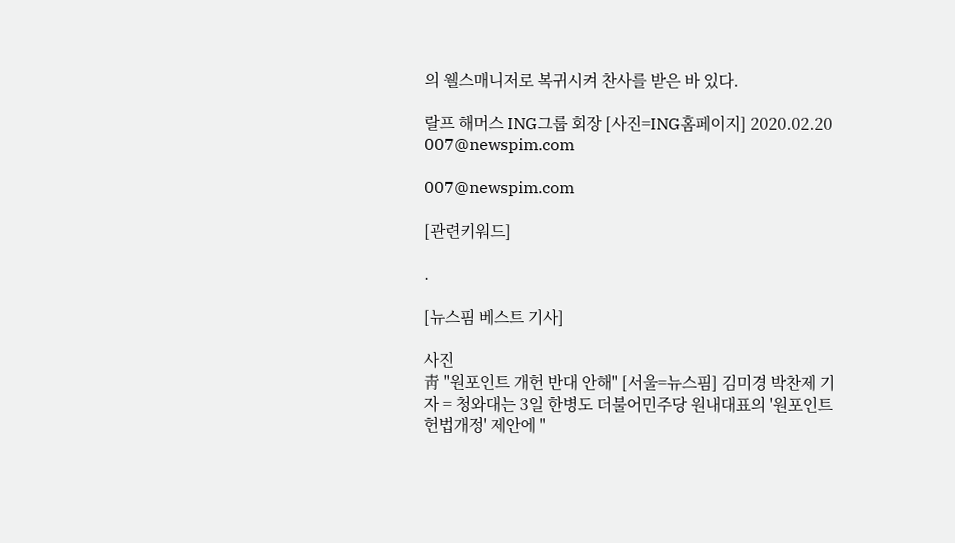의 웰스매니저로 복귀시켜 찬사를 받은 바 있다.

랄프 해머스 ING그룹 회장 [사진=ING홈페이지] 2020.02.20 007@newspim.com

007@newspim.com

[관련키워드]

.

[뉴스핌 베스트 기사]

사진
靑 "원포인트 개헌 반대 안해" [서울=뉴스핌] 김미경 박찬제 기자 = 청와대는 3일 한병도 더불어민주당 원내대표의 '원포인트 헌법개정' 제안에 "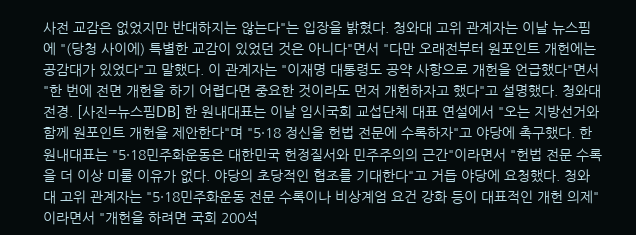사전 교감은 없었지만 반대하지는 않는다"는 입장을 밝혔다. 청와대 고위 관계자는 이날 뉴스핌에 "(당청 사이에) 특별한 교감이 있었던 것은 아니다"면서 "다만 오래전부터 원포인트 개헌에는 공감대가 있었다"고 말했다. 이 관계자는 "이재명 대통령도 공약 사항으로 개헌을 언급했다"면서 "한 번에 전면 개헌을 하기 어렵다면 중요한 것이라도 먼저 개헌하자고 했다"고 설명했다. 청와대 전경. [사진=뉴스핌DB] 한 원내대표는 이날 임시국회 교섭단체 대표 연설에서 "오는 지방선거와 함께 원포인트 개헌을 제안한다"며 "5·18 정신을 헌법 전문에 수록하자"고 야당에 촉구했다. 한 원내대표는 "5·18민주화운동은 대한민국 헌정질서와 민주주의의 근간"이라면서 "헌법 전문 수록을 더 이상 미룰 이유가 없다. 야당의 초당적인 협조를 기대한다"고 거듭 야당에 요청했다. 청와대 고위 관계자는 "5·18민주화운동 전문 수록이나 비상계엄 요건 강화 등이 대표적인 개헌 의제"이라면서 "개헌을 하려면 국회 200석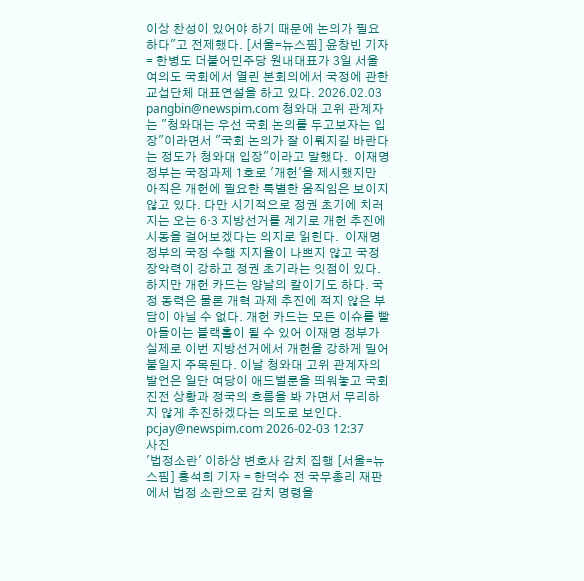이상 찬성이 있어야 하기 때문에 논의가 필요하다"고 전제했다. [서울=뉴스핌] 윤창빈 기자 = 한병도 더불어민주당 원내대표가 3일 서울 여의도 국회에서 열린 본회의에서 국정에 관한 교섭단체 대표연설을 하고 있다. 2026.02.03 pangbin@newspim.com 청와대 고위 관계자는 "청와대는 우선 국회 논의를 두고보자는 입장"이라면서 "국회 논의가 잘 이뤄지길 바란다는 정도가 청와대 입장"이라고 말했다.  이재명 정부는 국정과제 1호로 '개헌'을 제시했지만 아직은 개헌에 필요한 특별한 움직임은 보이지 않고 있다. 다만 시기적으로 정권 초기에 치러지는 오는 6·3 지방선거를 계기로 개헌 추진에 시동을 걸어보겠다는 의지로 읽힌다.  이재명 정부의 국정 수행 지지율이 나쁘지 않고 국정 장악력이 강하고 정권 초기라는 잇점이 있다. 하지만 개헌 카드는 양날의 칼이기도 하다. 국정 동력은 물론 개혁 과제 추진에 적지 않은 부담이 아닐 수 없다. 개헌 카드는 모든 이슈를 빨아들이는 블랙홀이 될 수 있어 이재명 정부가 실제로 이번 지방선거에서 개헌을 강하게 밀어붙일지 주목된다. 이날 청와대 고위 관계자의 발언은 일단 여당이 애드벌룬을 띄워놓고 국회 진전 상황과 정국의 흐름을 봐 가면서 무리하지 않게 추진하겠다는 의도로 보인다.  pcjay@newspim.com 2026-02-03 12:37
사진
'법정소란' 이하상 변호사 감치 집행 [서울=뉴스핌] 홍석희 기자 = 한덕수 전 국무총리 재판에서 법정 소란으로 감치 명령을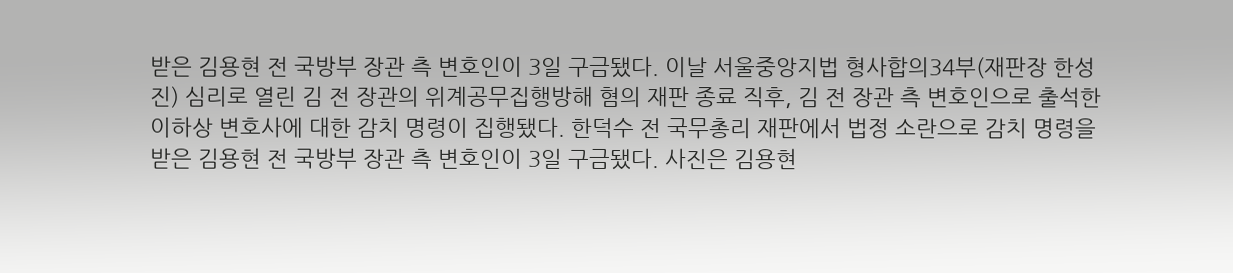받은 김용현 전 국방부 장관 측 변호인이 3일 구금됐다. 이날 서울중앙지법 형사합의34부(재판장 한성진) 심리로 열린 김 전 장관의 위계공무집행방해 혐의 재판 종료 직후, 김 전 장관 측 변호인으로 출석한 이하상 변호사에 대한 감치 명령이 집행됐다. 한덕수 전 국무총리 재판에서 법정 소란으로 감치 명령을 받은 김용현 전 국방부 장관 측 변호인이 3일 구금됐다. 사진은 김용현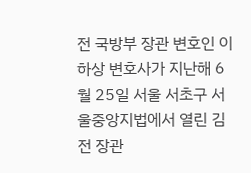전 국방부 장관 변호인 이하상 변호사가 지난해 6월 25일 서울 서초구 서울중앙지법에서 열린 김 전 장관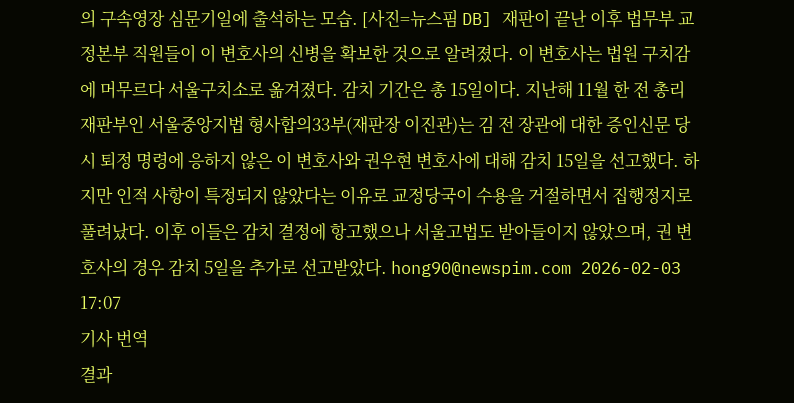의 구속영장 심문기일에 출석하는 모습. [사진=뉴스핌 DB] 재판이 끝난 이후 법무부 교정본부 직원들이 이 변호사의 신병을 확보한 것으로 알려졌다. 이 변호사는 법원 구치감에 머무르다 서울구치소로 옮겨졌다. 감치 기간은 총 15일이다. 지난해 11월 한 전 총리 재판부인 서울중앙지법 형사합의33부(재판장 이진관)는 김 전 장관에 대한 증인신문 당시 퇴정 명령에 응하지 않은 이 변호사와 권우현 변호사에 대해 감치 15일을 선고했다. 하지만 인적 사항이 특정되지 않았다는 이유로 교정당국이 수용을 거절하면서 집행정지로 풀려났다. 이후 이들은 감치 결정에 항고했으나 서울고법도 받아들이지 않았으며, 권 변호사의 경우 감치 5일을 추가로 선고받았다. hong90@newspim.com 2026-02-03 17:07
기사 번역
결과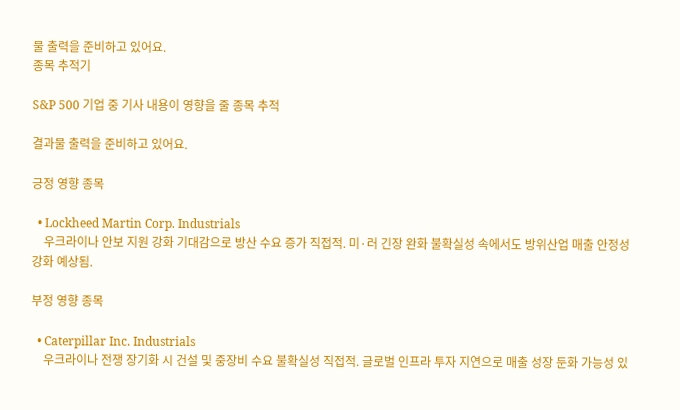물 출력을 준비하고 있어요.
종목 추적기

S&P 500 기업 중 기사 내용이 영향을 줄 종목 추적

결과물 출력을 준비하고 있어요.

긍정 영향 종목

  • Lockheed Martin Corp. Industrials
    우크라이나 안보 지원 강화 기대감으로 방산 수요 증가 직접적. 미·러 긴장 완화 불확실성 속에서도 방위산업 매출 안정성 강화 예상됨.

부정 영향 종목

  • Caterpillar Inc. Industrials
    우크라이나 전쟁 장기화 시 건설 및 중장비 수요 불확실성 직접적. 글로벌 인프라 투자 지연으로 매출 성장 둔화 가능성 있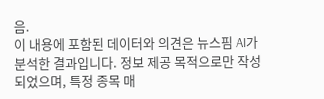음.
이 내용에 포함된 데이터와 의견은 뉴스핌 AI가 분석한 결과입니다. 정보 제공 목적으로만 작성되었으며, 특정 종목 매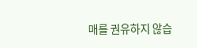매를 권유하지 않습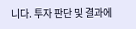니다. 투자 판단 및 결과에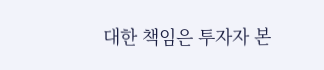대한 책임은 투자자 본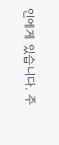인에게 있습니다. 주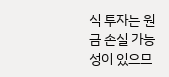식 투자는 원금 손실 가능성이 있으므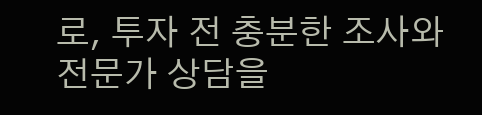로, 투자 전 충분한 조사와 전문가 상담을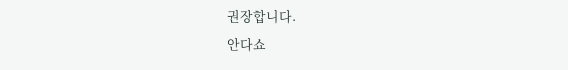권장합니다.
안다쇼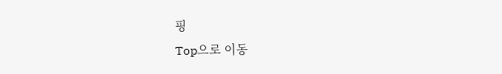핑
Top으로 이동